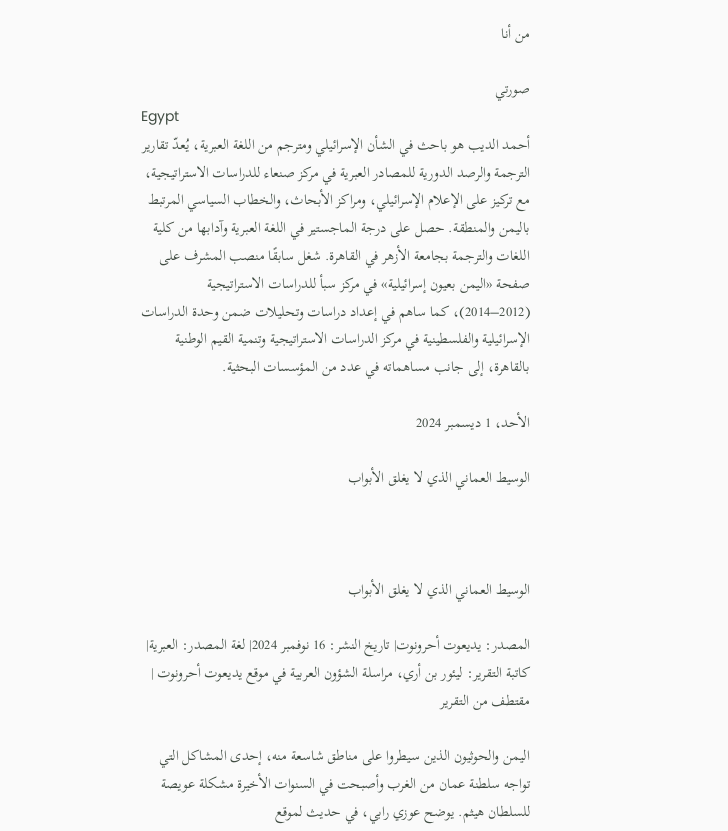من أنا

صورتي
Egypt
أحمد الديب هو باحث في الشأن الإسرائيلي ومترجم من اللغة العبرية، يُعدّ تقارير الترجمة والرصد الدورية للمصادر العبرية في مركز صنعاء للدراسات الاستراتيجية، مع تركيز على الإعلام الإسرائيلي، ومراكز الأبحاث، والخطاب السياسي المرتبط باليمن والمنطقة. حصل على درجة الماجستير في اللغة العبرية وآدابها من كلية اللغات والترجمة بجامعة الأزهر في القاهرة. شغل سابقًا منصب المشرف على صفحة «اليمن بعيون إسرائيلية» في مركز سبأ للدراسات الاستراتيجية (2012–2014)، كما ساهم في إعداد دراسات وتحليلات ضمن وحدة الدراسات الإسرائيلية والفلسطينية في مركز الدراسات الاستراتيجية وتنمية القيم الوطنية بالقاهرة، إلى جانب مساهماته في عدد من المؤسسات البحثية.

الأحد، 1 ديسمبر 2024

الوسيط العماني الذي لا يغلق الأبواب



الوسيط العماني الذي لا يغلق الأبواب

المصدر: يديعوت أحرونوت| تاريخ النشر: 16 نوفمبر 2024| لغة المصدر: العبرية| كاتبة التقرير: ليئور بن أري، مراسلة الشؤون العربية في موقع يديعوت أحرونوت | مقتطف من التقرير

اليمن والحوثيون الذين سيطروا على مناطق شاسعة منه، إحدى المشاكل التي تواجه سلطنة عمان من الغرب وأصبحت في السنوات الأخيرة مشكلة عويصة للسلطان هيثم. يوضح عوزي رابي، في حديث لموقع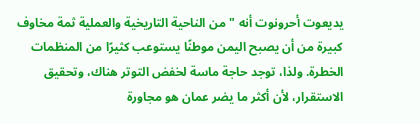يديعوت أحرونوت أنه "من الناحية التاريخية والعملية ثمة مخاوف كبيرة من أن يصبح اليمن موطنًا يستوعب كثيرًا من المنظمات الخطرة. ولذا، توجد حاجة ماسة لخفض التوتر هناك، وتحقيق الاستقرار، لأن أكثر ما يضر عمان هو مجاورة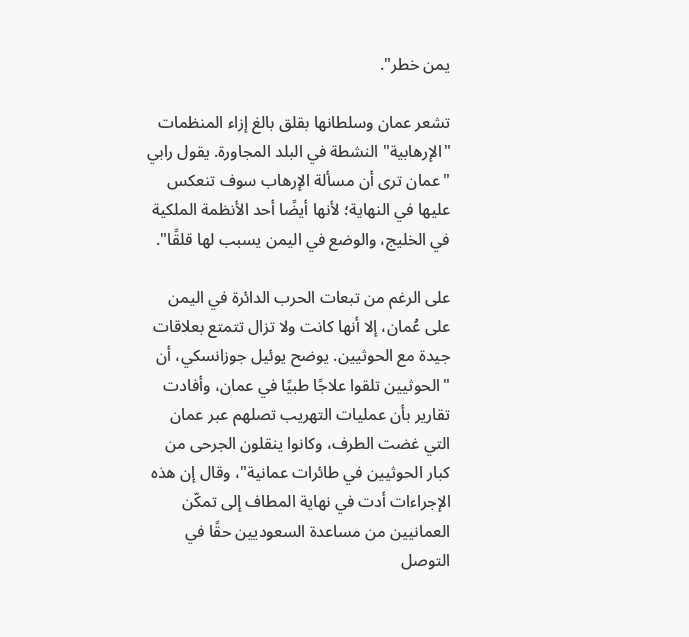يمن خطر".

تشعر عمان وسلطانها بقلق بالغ إزاء المنظمات "الإرهابية" النشطة في البلد المجاورة. يقول رابي "عمان ترى أن مسألة الإرهاب سوف تنعكس عليها في النهاية؛ لأنها أيضًا أحد الأنظمة الملكية في الخليج، والوضع في اليمن يسبب لها قلقًا".

على الرغم من تبعات الحرب الدائرة في اليمن على عُمان، إلا أنها كانت ولا تزال تتمتع بعلاقات جيدة مع الحوثيين. يوضح يوئيل جوزانسكي، أن "الحوثيين تلقوا علاجًا طبيًا في عمان، وأفادت تقارير بأن عمليات التهريب تصلهم عبر عمان التي غضت الطرف، وكانوا ينقلون الجرحى من كبار الحوثيين في طائرات عمانية"، وقال إن هذه الإجراءات أدت في نهاية المطاف إلى تمكّن العمانيين من مساعدة السعوديين حقًا في التوصل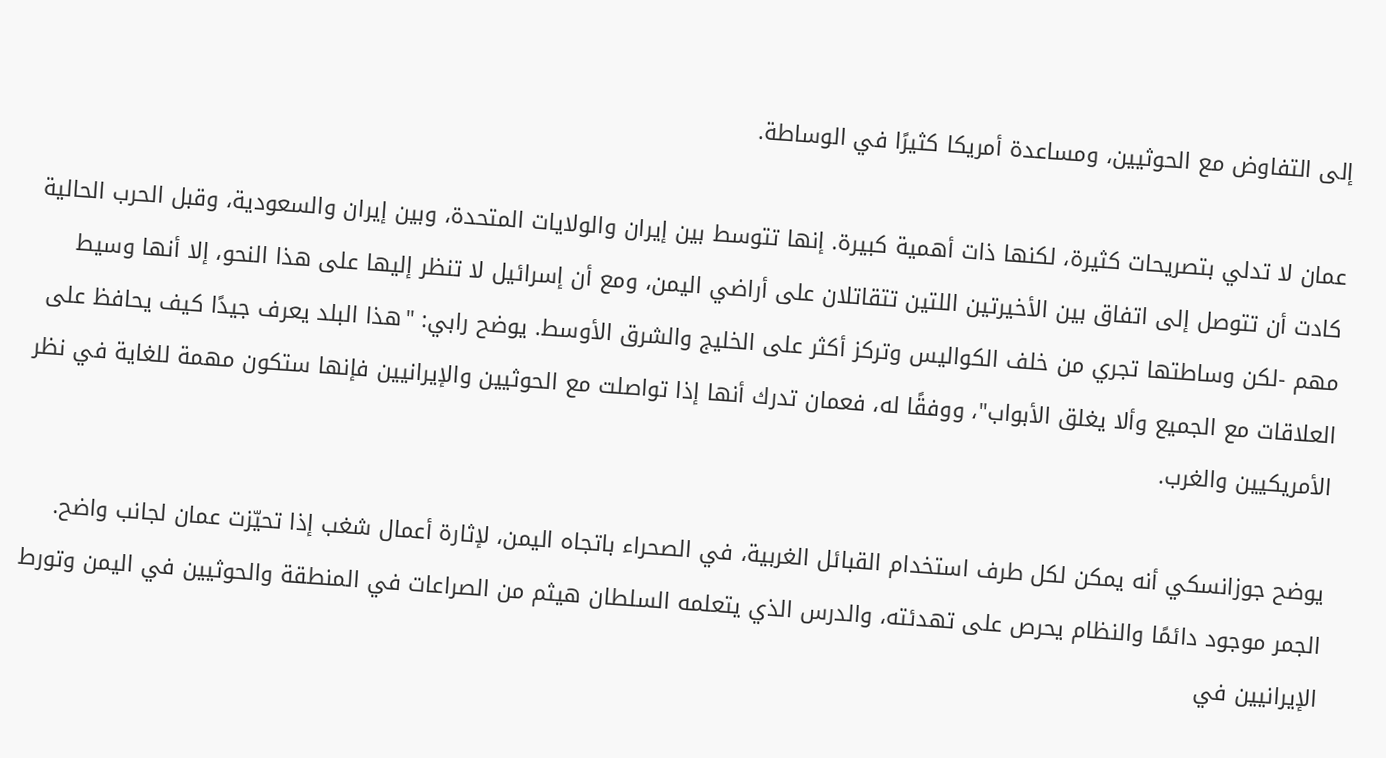إلى التفاوض مع الحوثيين، ومساعدة أمريكا كثيرًا في الوساطة.

عمان لا تدلي بتصريحات كثيرة، لكنها ذات أهمية كبيرة. إنها تتوسط بين إيران والولايات المتحدة، وبين إيران والسعودية، وقبل الحرب الحالية كادت أن تتوصل إلى اتفاق بين الأخيرتين اللتين تتقاتلان على أراضي اليمن، ومع أن إسرائيل لا تنظر إليها على هذا النحو، إلا أنها وسيط مهم -لكن وساطتها تجري من خلف الكواليس وتركز أكثر على الخليج والشرق الأوسط. يوضح رابي: "هذا البلد يعرف جيدًا كيف يحافظ على العلاقات مع الجميع وألا يغلق الأبواب"، ووفقًا له، فعمان تدرك أنها إذا تواصلت مع الحوثيين والإيرانيين فإنها ستكون مهمة للغاية في نظر الأمريكيين والغرب.

يوضح جوزانسكي أنه يمكن لكل طرف استخدام القبائل الغربية، في الصحراء باتجاه اليمن، لإثارة أعمال شغب إذا تحيّزت عمان لجانب واضح. الجمر موجود دائمًا والنظام يحرص على تهدئته، والدرس الذي يتعلمه السلطان هيثم من الصراعات في المنطقة والحوثيين في اليمن وتورط الإيرانيين في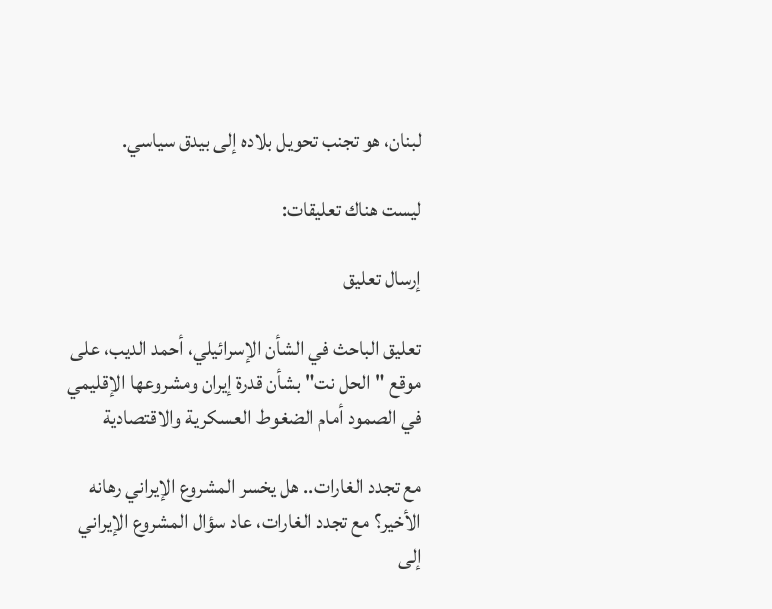لبنان، هو تجنب تحويل بلاده إلى بيدق سياسي.

ليست هناك تعليقات:

إرسال تعليق

تعليق الباحث في الشأن الإسرائيلي، أحمد الديب، على موقع "الحل نت" بشأن قدرة إيران ومشروعها الإقليمي في الصمود أمام الضغوط العسكرية والاقتصادية

مع تجدد الغارات.. هل يخسر المشروع الإيراني رهانه الأخير؟ مع تجدد الغارات، عاد سؤال المشروع الإيراني إلى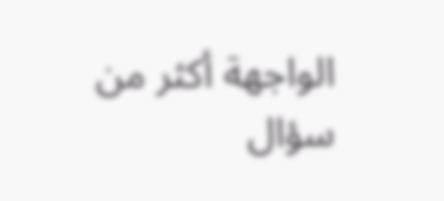الواجهة أكثر من سؤال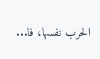الحرب نفسها، فا...